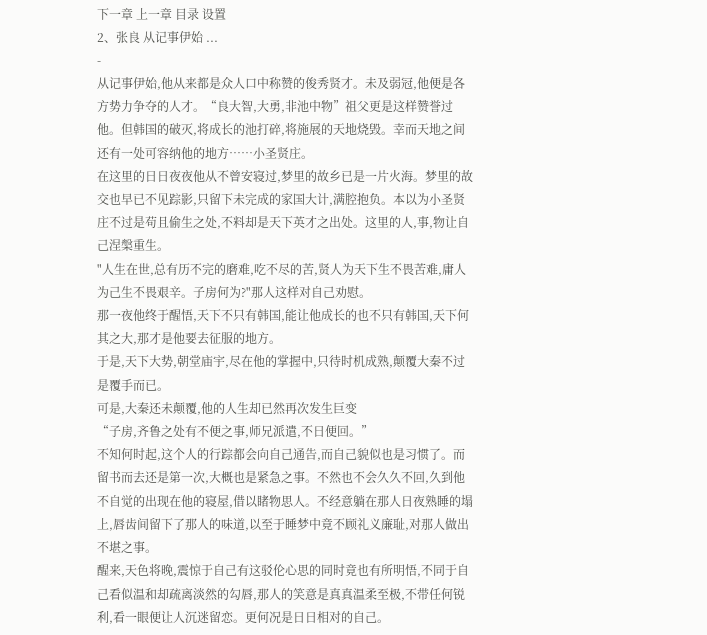下一章 上一章 目录 设置
2、张良 从记事伊始 ...
-
从记事伊始,他从来都是众人口中称赞的俊秀贤才。未及弱冠,他便是各方势力争夺的人才。“良大智,大勇,非池中物”祖父更是这样赞誉过他。但韩国的破灭,将成长的池打碎,将施展的天地烧毁。幸而天地之间还有一处可容纳他的地方……小圣贤庄。
在这里的日日夜夜他从不曾安寝过,梦里的故乡已是一片火海。梦里的故交也早已不见踪影,只留下未完成的家国大计,满腔抱负。本以为小圣贤庄不过是苟且偷生之处,不料却是天下英才之出处。这里的人,事,物让自己涅槃重生。
"人生在世,总有历不完的磨难,吃不尽的苦,贤人为天下生不畏苦难,庸人为己生不畏艰辛。子房何为?"那人这样对自己劝慰。
那一夜他终于醒悟,天下不只有韩国,能让他成长的也不只有韩国,天下何其之大,那才是他要去征服的地方。
于是,天下大势,朝堂庙宇,尽在他的掌握中,只待时机成熟,颠覆大秦不过是覆手而已。
可是,大秦还未颠覆,他的人生却已然再次发生巨变
“子房,齐鲁之处有不便之事,师兄派遣,不日便回。”
不知何时起,这个人的行踪都会向自己通告,而自己貌似也是习惯了。而留书而去还是第一次,大概也是紧急之事。不然也不会久久不回,久到他不自觉的出现在他的寝屋,借以睹物思人。不经意躺在那人日夜熟睡的塌上,唇齿间留下了那人的味道,以至于睡梦中竟不顾礼义廉耻,对那人做出不堪之事。
醒来,天色将晚,震惊于自己有这驳伦心思的同时竟也有所明悟,不同于自己看似温和却疏离淡然的勾唇,那人的笑意是真真温柔至极,不带任何锐利,看一眼便让人沉迷留恋。更何况是日日相对的自己。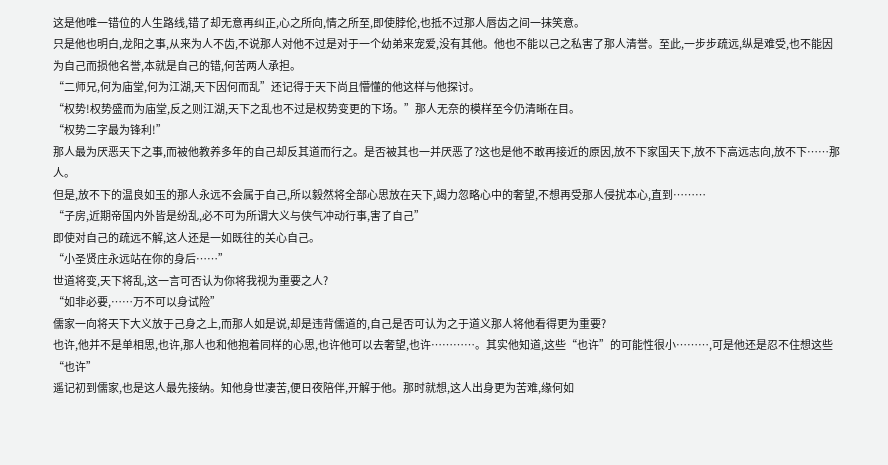这是他唯一错位的人生路线,错了却无意再纠正,心之所向,情之所至,即使脖伦,也抵不过那人唇齿之间一抹笑意。
只是他也明白,龙阳之事,从来为人不齿,不说那人对他不过是对于一个幼弟来宠爱,没有其他。他也不能以己之私害了那人清誉。至此,一步步疏远,纵是难受,也不能因为自己而损他名誉,本就是自己的错,何苦两人承担。
“二师兄,何为庙堂,何为江湖,天下因何而乱”还记得于天下尚且懵懂的他这样与他探讨。
“权势!权势盛而为庙堂,反之则江湖,天下之乱也不过是权势变更的下场。”那人无奈的模样至今仍清晰在目。
“权势二字最为锋利!”
那人最为厌恶天下之事,而被他教养多年的自己却反其道而行之。是否被其也一并厌恶了?这也是他不敢再接近的原因,放不下家国天下,放不下高远志向,放不下……那人。
但是,放不下的温良如玉的那人永远不会属于自己,所以毅然将全部心思放在天下,竭力忽略心中的奢望,不想再受那人侵扰本心,直到………
“子房,近期帝国内外皆是纷乱,必不可为所谓大义与侠气冲动行事,害了自己”
即使对自己的疏远不解,这人还是一如既往的关心自己。
“小圣贤庄永远站在你的身后……”
世道将变,天下将乱,这一言可否认为你将我视为重要之人?
“如非必要,……万不可以身试险”
儒家一向将天下大义放于己身之上,而那人如是说,却是违背儒道的,自己是否可认为之于道义那人将他看得更为重要?
也许,他并不是单相思,也许,那人也和他抱着同样的心思,也许他可以去奢望,也许…………。其实他知道,这些“也许”的可能性很小………,可是他还是忍不住想这些“也许”
遥记初到儒家,也是这人最先接纳。知他身世凄苦,便日夜陪伴,开解于他。那时就想,这人出身更为苦难,缘何如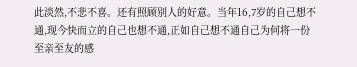此淡然,不悲不喜。还有照顾别人的好意。当年16,7岁的自己想不通,现今快而立的自己也想不通,正如自己想不通自己为何将一份至亲至友的感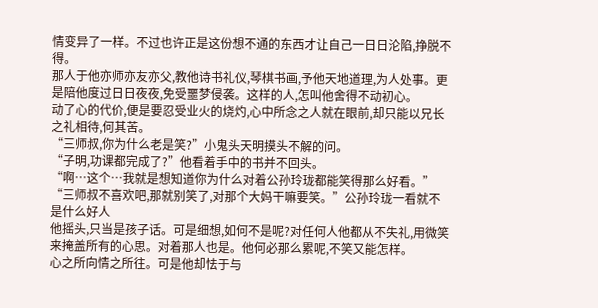情变异了一样。不过也许正是这份想不通的东西才让自己一日日沦陷,挣脱不得。
那人于他亦师亦友亦父,教他诗书礼仪,琴棋书画,予他天地道理,为人处事。更是陪他度过日日夜夜,免受噩梦侵袭。这样的人,怎叫他舍得不动初心。
动了心的代价,便是要忍受业火的烧灼,心中所念之人就在眼前,却只能以兄长之礼相待,何其苦。
“三师叔,你为什么老是笑?”小鬼头天明摸头不解的问。
“子明,功课都完成了?”他看着手中的书并不回头。
“啊…这个…我就是想知道你为什么对着公孙玲珑都能笑得那么好看。”
“三师叔不喜欢吧,那就别笑了,对那个大妈干嘛要笑。”公孙玲珑一看就不是什么好人
他摇头,只当是孩子话。可是细想,如何不是呢?对任何人他都从不失礼,用微笑来掩盖所有的心思。对着那人也是。他何必那么累呢,不笑又能怎样。
心之所向情之所往。可是他却怯于与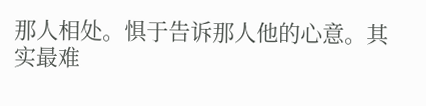那人相处。惧于告诉那人他的心意。其实最难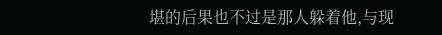堪的后果也不过是那人躲着他,与现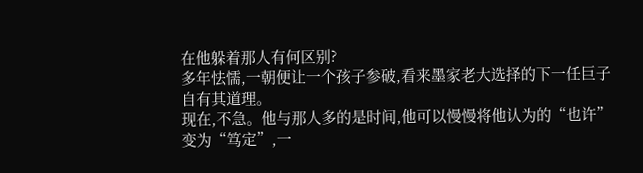在他躲着那人有何区别?
多年怯懦,一朝便让一个孩子参破,看来墨家老大选择的下一任巨子自有其道理。
现在,不急。他与那人多的是时间,他可以慢慢将他认为的“也许”变为“笃定”,一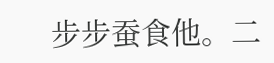步步蚕食他。二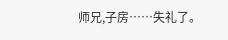师兄,子房……失礼了。